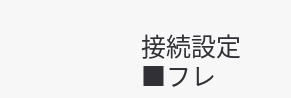接続設定
■フレ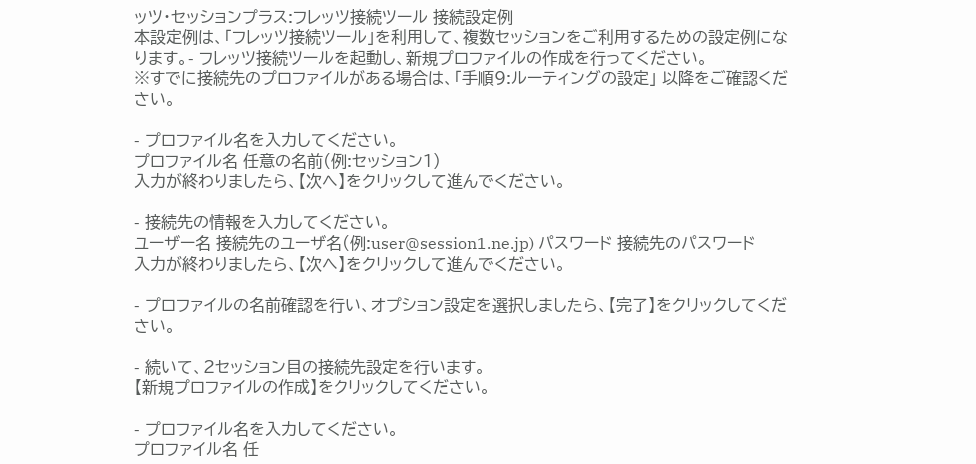ッツ・セッションプラス:フレッツ接続ツール 接続設定例
本設定例は、「フレッツ接続ツール」を利用して、複数セッションをご利用するための設定例になります。- フレッツ接続ツールを起動し、新規プロファイルの作成を行ってください。
※すでに接続先のプロファイルがある場合は、「手順9:ルーティングの設定」 以降をご確認ください。

- プロファイル名を入力してください。
プロファイル名 任意の名前(例:セッション1)
入力が終わりましたら、【次へ】をクリックして進んでください。

- 接続先の情報を入力してください。
ユーザー名 接続先のユーザ名(例:user@session1.ne.jp) パスワード 接続先のパスワード
入力が終わりましたら、【次へ】をクリックして進んでください。

- プロファイルの名前確認を行い、オプション設定を選択しましたら、【完了】をクリックしてください。

- 続いて、2セッション目の接続先設定を行います。
【新規プロファイルの作成】をクリックしてください。

- プロファイル名を入力してください。
プロファイル名 任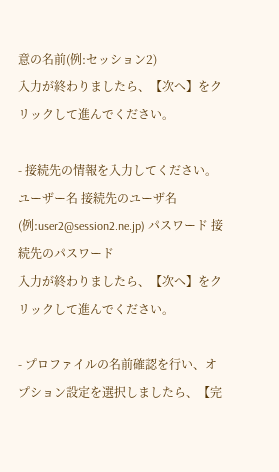意の名前(例:セッション2)
入力が終わりましたら、【次へ】をクリックして進んでください。

- 接続先の情報を入力してください。
ユーザー名 接続先のユーザ名(例:user2@session2.ne.jp) パスワード 接続先のパスワード
入力が終わりましたら、【次へ】をクリックして進んでください。

- プロファイルの名前確認を行い、オプション設定を選択しましたら、【完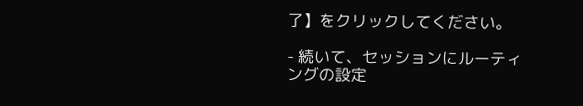了】をクリックしてください。

- 続いて、セッションにルーティングの設定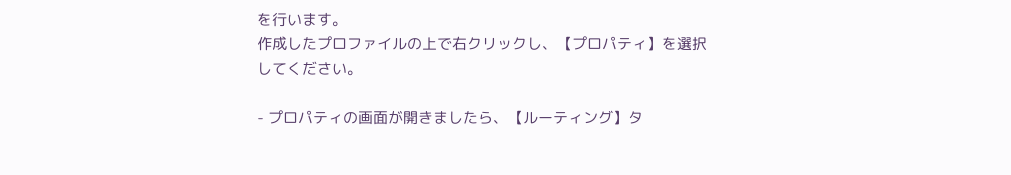を行います。
作成したプロファイルの上で右クリックし、【プロパティ】を選択してください。

- プロパティの画面が開きましたら、【ルーティング】タ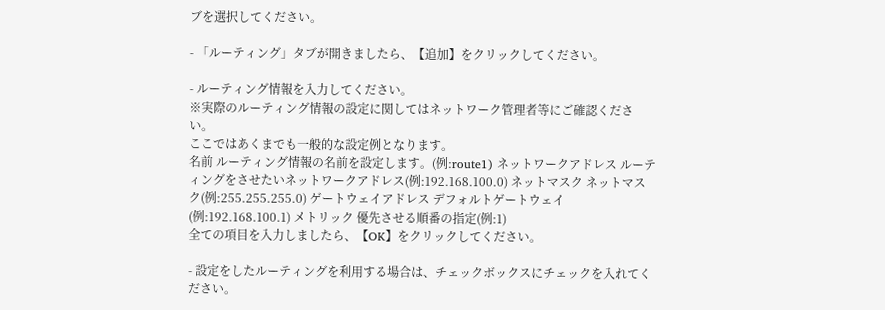ブを選択してください。

- 「ルーティング」タブが開きましたら、【追加】をクリックしてください。

- ルーティング情報を入力してください。
※実際のルーティング情報の設定に関してはネットワーク管理者等にご確認ください。
ここではあくまでも一般的な設定例となります。
名前 ルーティング情報の名前を設定します。(例:route1) ネットワークアドレス ルーティングをさせたいネットワークアドレス(例:192.168.100.0) ネットマスク ネットマスク(例:255.255.255.0) ゲートウェイアドレス デフォルトゲートウェイ(例:192.168.100.1) メトリック 優先させる順番の指定(例:1)
全ての項目を入力しましたら、【OK】をクリックしてください。

- 設定をしたルーティングを利用する場合は、チェックボックスにチェックを入れてください。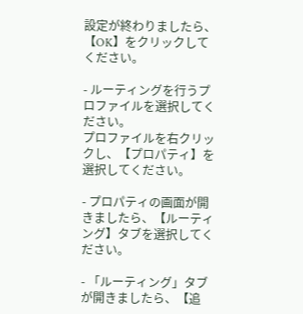設定が終わりましたら、【OK】をクリックしてください。

- ルーティングを行うプロファイルを選択してください。
プロファイルを右クリックし、【プロパティ】を選択してください。

- プロパティの画面が開きましたら、【ルーティング】タブを選択してください。

- 「ルーティング」タブが開きましたら、【追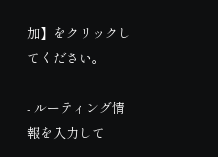加】をクリックしてください。

- ルーティング情報を入力して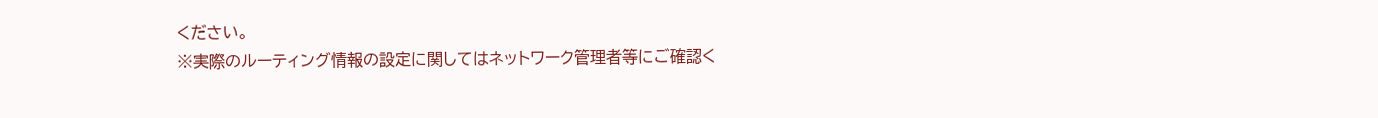ください。
※実際のルーティング情報の設定に関してはネットワーク管理者等にご確認く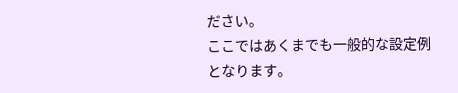ださい。
ここではあくまでも一般的な設定例となります。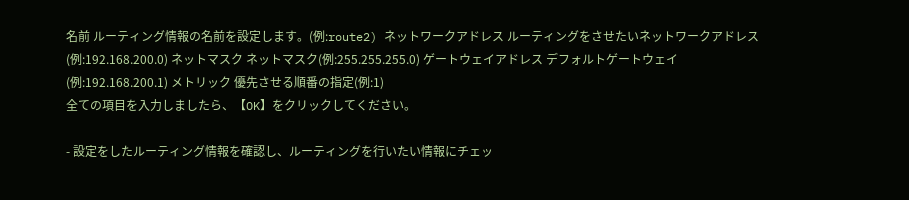名前 ルーティング情報の名前を設定します。(例:route2) ネットワークアドレス ルーティングをさせたいネットワークアドレス(例:192.168.200.0) ネットマスク ネットマスク(例:255.255.255.0) ゲートウェイアドレス デフォルトゲートウェイ(例:192.168.200.1) メトリック 優先させる順番の指定(例:1)
全ての項目を入力しましたら、【OK】をクリックしてください。

- 設定をしたルーティング情報を確認し、ルーティングを行いたい情報にチェッ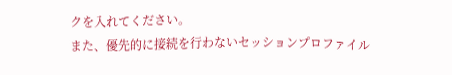クを入れてください。
また、優先的に接続を行わないセッションプロファイル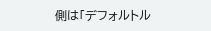側は「デフォルトル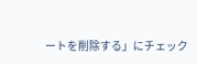ートを削除する」にチェック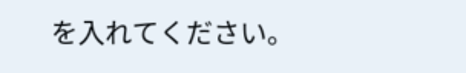を入れてください。